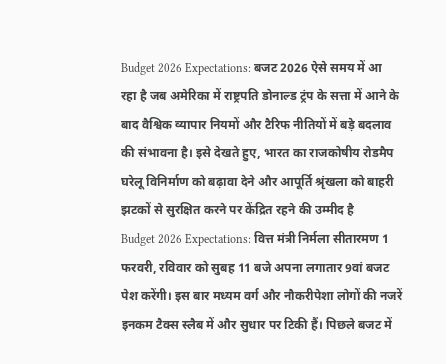Budget 2026 Expectations: बजट 2026 ऐसे समय में आ रहा है जब अमेरिका में राष्ट्रपति डोनाल्ड ट्रंप के सत्ता में आने के बाद वैश्विक व्यापार नियमों और टैरिफ नीतियों में बड़े बदलाव की संभावना है। इसे देखते हुए, भारत का राजकोषीय रोडमैप घरेलू विनिर्माण को बढ़ावा देने और आपूर्ति श्रृंखला को बाहरी झटकों से सुरक्षित करने पर केंद्रित रहने की उम्मीद है
Budget 2026 Expectations: वित्त मंत्री निर्मला सीतारमण 1 फरवरी, रविवार को सुबह 11 बजे अपना लगातार 9वां बजट पेश करेंगी। इस बार मध्यम वर्ग और नौकरीपेशा लोगों की नजरें इनकम टैक्स स्लैब में और सुधार पर टिकी हैं। पिछले बजट में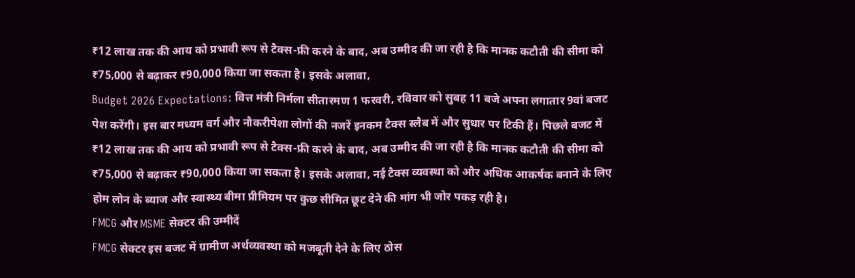₹12 लाख तक की आय को प्रभावी रूप से टैक्स-फ्री करने के बाद, अब उम्मीद की जा रही है कि मानक कटौती की सीमा को ₹75,000 से बढ़ाकर ₹90,000 किया जा सकता है। इसके अलावा,
Budget 2026 Expectations: वित्त मंत्री निर्मला सीतारमण 1 फरवरी, रविवार को सुबह 11 बजे अपना लगातार 9वां बजट पेश करेंगी। इस बार मध्यम वर्ग और नौकरीपेशा लोगों की नजरें इनकम टैक्स स्लैब में और सुधार पर टिकी हैं। पिछले बजट में ₹12 लाख तक की आय को प्रभावी रूप से टैक्स-फ्री करने के बाद, अब उम्मीद की जा रही है कि मानक कटौती की सीमा को ₹75,000 से बढ़ाकर ₹90,000 किया जा सकता है। इसके अलावा, नई टैक्स व्यवस्था को और अधिक आकर्षक बनाने के लिए होम लोन के ब्याज और स्वास्थ्य बीमा प्रीमियम पर कुछ सीमित छूट देने की मांग भी जोर पकड़ रही है।
FMCG और MSME सेक्टर की उम्मीदें
FMCG सेक्टर इस बजट में ग्रामीण अर्थव्यवस्था को मजबूती देने के लिए ठोस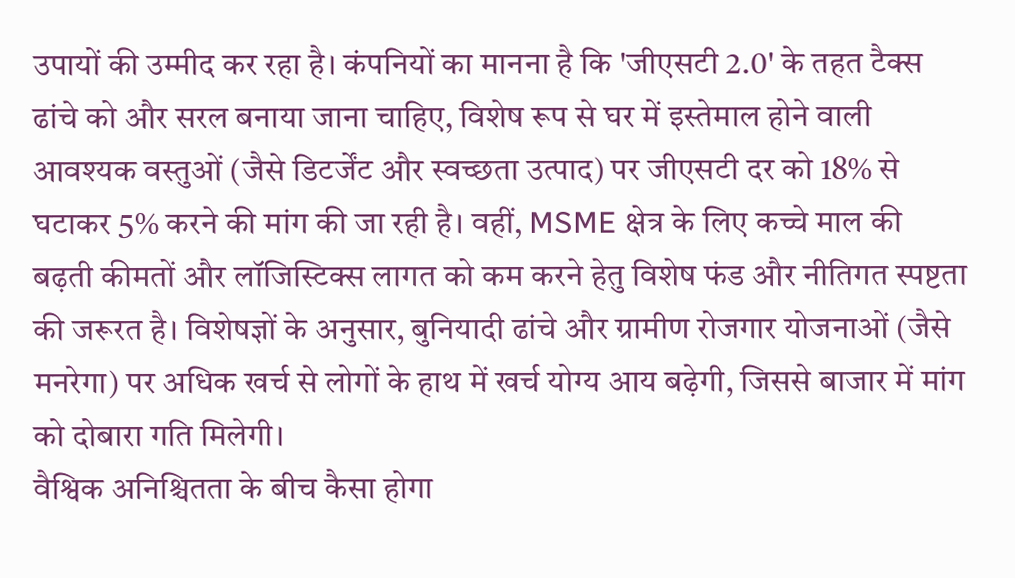उपायों की उम्मीद कर रहा है। कंपनियों का मानना है कि 'जीएसटी 2.0' के तहत टैक्स ढांचे को और सरल बनाया जाना चाहिए, विशेष रूप से घर में इस्तेमाल होने वाली आवश्यक वस्तुओं (जैसे डिटर्जेंट और स्वच्छता उत्पाद) पर जीएसटी दर को 18% से घटाकर 5% करने की मांग की जा रही है। वहीं, MSME क्षेत्र के लिए कच्चे माल की बढ़ती कीमतों और लॉजिस्टिक्स लागत को कम करने हेतु विशेष फंड और नीतिगत स्पष्टता की जरूरत है। विशेषज्ञों के अनुसार, बुनियादी ढांचे और ग्रामीण रोजगार योजनाओं (जैसे मनरेगा) पर अधिक खर्च से लोगों के हाथ में खर्च योग्य आय बढ़ेगी, जिससे बाजार में मांग को दोबारा गति मिलेगी।
वैश्विक अनिश्चितता के बीच कैसा होगा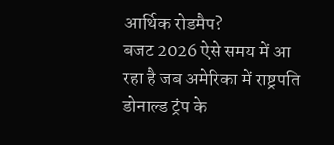आर्थिक रोडमैप?
बजट 2026 ऐसे समय में आ रहा है जब अमेरिका में राष्ट्रपति डोनाल्ड ट्रंप के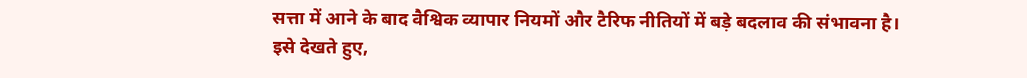सत्ता में आने के बाद वैश्विक व्यापार नियमों और टैरिफ नीतियों में बड़े बदलाव की संभावना है। इसे देखते हुए,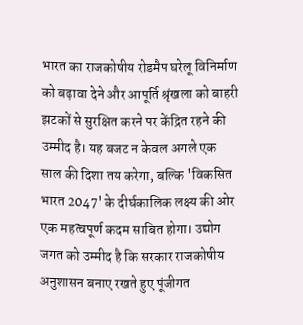भारत का राजकोषीय रोडमैप घरेलू विनिर्माण को बढ़ावा देने और आपूर्ति श्रृंखला को बाहरी झटकों से सुरक्षित करने पर केंद्रित रहने की उम्मीद है। यह बजट न केवल अगले एक साल की दिशा तय करेगा, बल्कि 'विकसित भारत 2047' के दीर्घकालिक लक्ष्य की ओर एक महत्वपूर्ण कदम साबित होगा। उद्योग जगत को उम्मीद है कि सरकार राजकोषीय अनुशासन बनाए रखते हुए पूंजीगत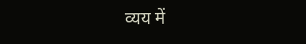व्यय में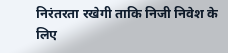निरंतरता रखेगी ताकि निजी निवेश के लिए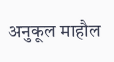अनुकूल माहौल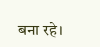बना रहे।